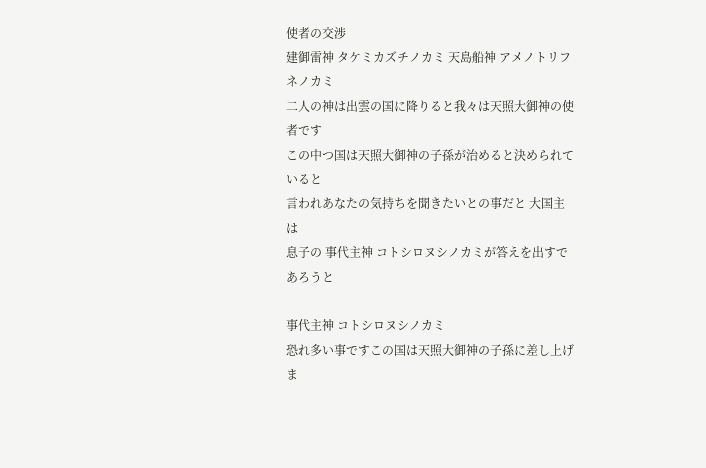使者の交渉
建御雷神 タケミカズチノカミ 天島船神 アメノトリフネノカミ
二人の神は出雲の国に降りると我々は天照大御神の使者です
この中つ国は天照大御神の子孫が治めると決められていると
言われあなたの気持ちを聞きたいとの事だと 大国主は
息子の 事代主神 コトシロヌシノカミが答えを出すであろうと

事代主神 コトシロヌシノカミ
恐れ多い事ですこの国は天照大御神の子孫に差し上げま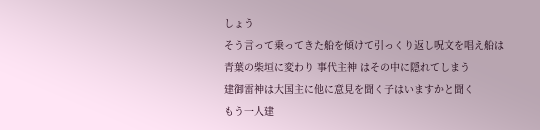しょう
そう言って乗ってきた船を傾けて引っくり返し呪文を唱え船は
青葉の柴垣に変わり 事代主神 はその中に隠れてしまう
建御雷神は大国主に他に意見を聞く子はいますかと聞く
もう一人建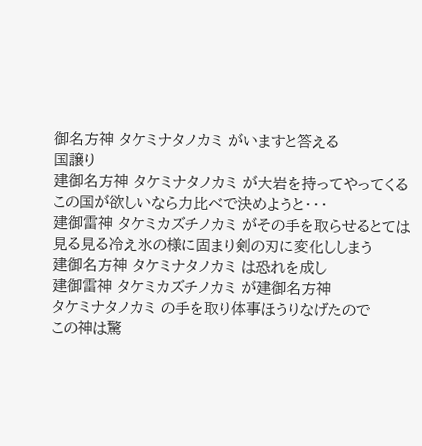御名方神 タケミナタノカミ がいますと答える
国譲り
建御名方神 タケミナタノカミ が大岩を持ってやってくる
この国が欲しいなら力比べで決めようと・・・
建御雷神 タケミカズチノカミ がその手を取らせるとては
見る見る冷え氷の様に固まり剣の刃に変化ししまう
建御名方神 タケミナタノカミ は恐れを成し
建御雷神 タケミカズチノカミ が建御名方神
タケミナタノカミ の手を取り体事ほうりなげたので
この神は驚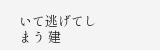いて逃げてしまう 建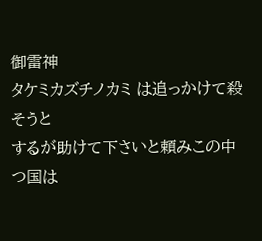御雷神
タケミカズチノカミ は追っかけて殺そうと
するが助けて下さいと頼みこの中つ国は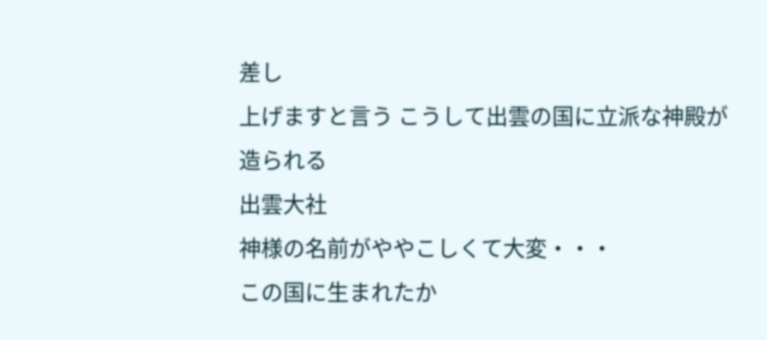差し
上げますと言う こうして出雲の国に立派な神殿が
造られる
出雲大社
神様の名前がややこしくて大変・・・
この国に生まれたか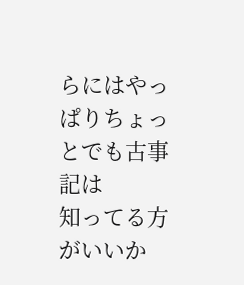らにはやっぱりちょっとでも古事記は
知ってる方がいいか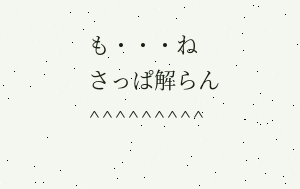も・・・ね
さっぱ解らん^^^^^^^^^